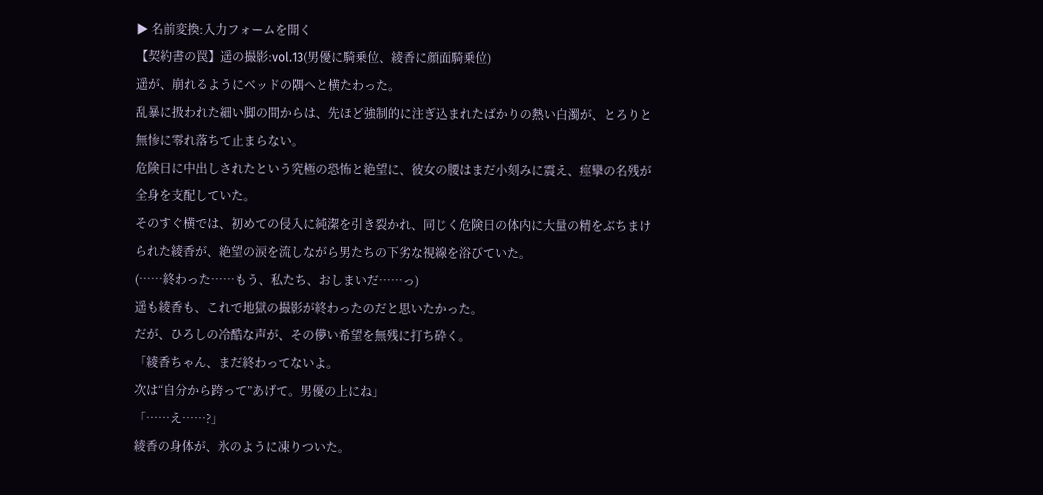▶ 名前変換:入力フォームを開く
【契約書の罠】遥の撮影:vol.13(男優に騎乗位、綾香に顔面騎乗位)
遥が、崩れるようにベッドの隅へと横たわった。
乱暴に扱われた細い脚の間からは、先ほど強制的に注ぎ込まれたばかりの熱い白濁が、とろりと無惨に零れ落ちて止まらない。
危険日に中出しされたという究極の恐怖と絶望に、彼女の腰はまだ小刻みに震え、痙攣の名残が全身を支配していた。
そのすぐ横では、初めての侵入に純潔を引き裂かれ、同じく危険日の体内に大量の精をぶちまけられた綾香が、絶望の涙を流しながら男たちの下劣な視線を浴びていた。
(……終わった……もう、私たち、おしまいだ……っ)
遥も綾香も、これで地獄の撮影が終わったのだと思いたかった。
だが、ひろしの冷酷な声が、その儚い希望を無残に打ち砕く。
「綾香ちゃん、まだ終わってないよ。
次は“自分から跨って”あげて。男優の上にね」
「……え……?」
綾香の身体が、氷のように凍りついた。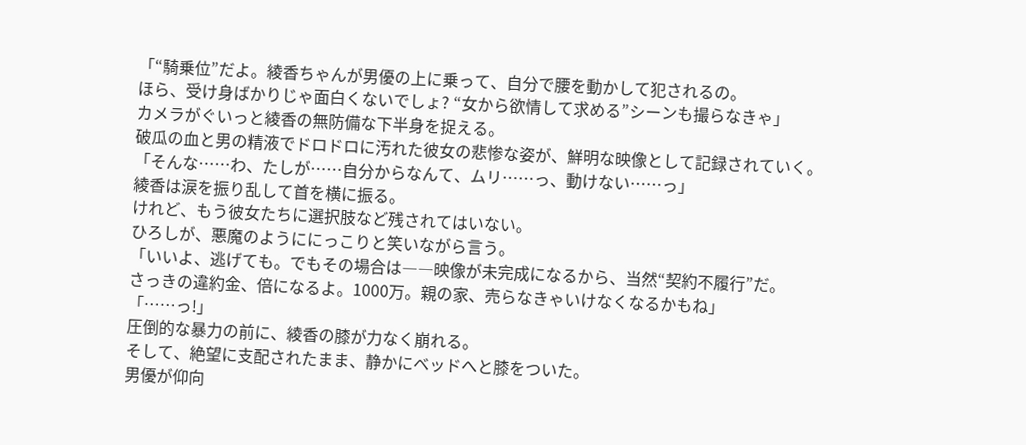「“騎乗位”だよ。綾香ちゃんが男優の上に乗って、自分で腰を動かして犯されるの。
ほら、受け身ばかりじゃ面白くないでしょ? “女から欲情して求める”シーンも撮らなきゃ」
カメラがぐいっと綾香の無防備な下半身を捉える。
破瓜の血と男の精液でドロドロに汚れた彼女の悲惨な姿が、鮮明な映像として記録されていく。
「そんな……わ、たしが……自分からなんて、ムリ……っ、動けない……っ」
綾香は涙を振り乱して首を横に振る。
けれど、もう彼女たちに選択肢など残されてはいない。
ひろしが、悪魔のようににっこりと笑いながら言う。
「いいよ、逃げても。でもその場合は――映像が未完成になるから、当然“契約不履行”だ。
さっきの違約金、倍になるよ。1000万。親の家、売らなきゃいけなくなるかもね」
「……っ!」
圧倒的な暴力の前に、綾香の膝が力なく崩れる。
そして、絶望に支配されたまま、静かにベッドへと膝をついた。
男優が仰向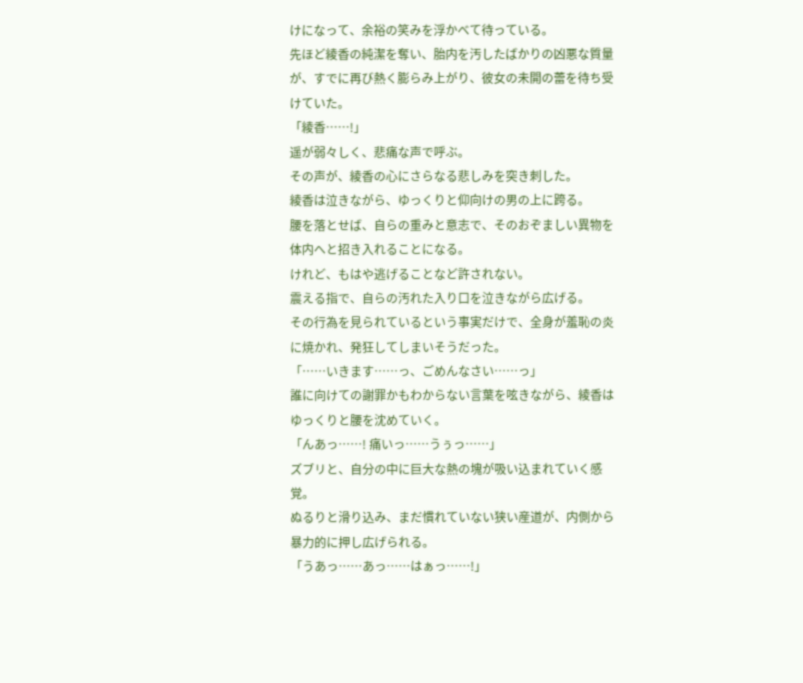けになって、余裕の笑みを浮かべて待っている。
先ほど綾香の純潔を奪い、胎内を汚したばかりの凶悪な質量が、すでに再び熱く膨らみ上がり、彼女の未開の蕾を待ち受けていた。
「綾香……!」
遥が弱々しく、悲痛な声で呼ぶ。
その声が、綾香の心にさらなる悲しみを突き刺した。
綾香は泣きながら、ゆっくりと仰向けの男の上に跨る。
腰を落とせば、自らの重みと意志で、そのおぞましい異物を体内へと招き入れることになる。
けれど、もはや逃げることなど許されない。
震える指で、自らの汚れた入り口を泣きながら広げる。
その行為を見られているという事実だけで、全身が羞恥の炎に焼かれ、発狂してしまいそうだった。
「……いきます……っ、ごめんなさい……っ」
誰に向けての謝罪かもわからない言葉を呟きながら、綾香はゆっくりと腰を沈めていく。
「んあっ……! 痛いっ……うぅっ……」
ズブリと、自分の中に巨大な熱の塊が吸い込まれていく感覚。
ぬるりと滑り込み、まだ慣れていない狭い産道が、内側から暴力的に押し広げられる。
「うあっ……あっ……はぁっ……!」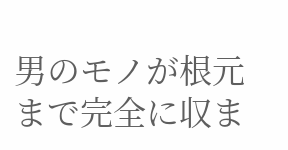男のモノが根元まで完全に収ま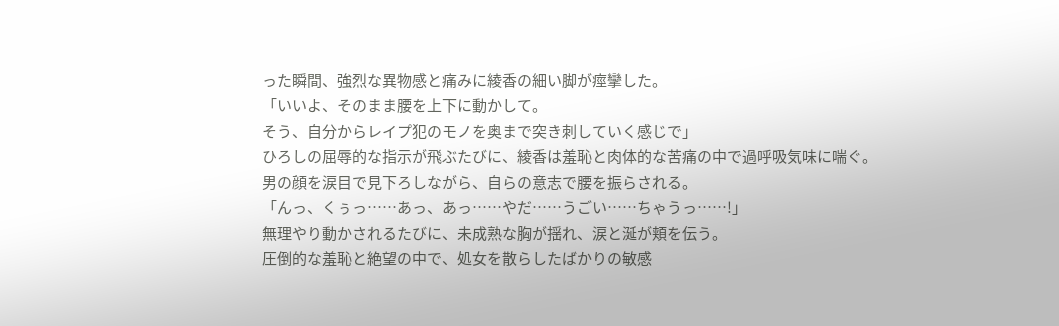った瞬間、強烈な異物感と痛みに綾香の細い脚が痙攣した。
「いいよ、そのまま腰を上下に動かして。
そう、自分からレイプ犯のモノを奥まで突き刺していく感じで」
ひろしの屈辱的な指示が飛ぶたびに、綾香は羞恥と肉体的な苦痛の中で過呼吸気味に喘ぐ。
男の顔を涙目で見下ろしながら、自らの意志で腰を振らされる。
「んっ、くぅっ……あっ、あっ……やだ……うごい……ちゃうっ……!」
無理やり動かされるたびに、未成熟な胸が揺れ、涙と涎が頬を伝う。
圧倒的な羞恥と絶望の中で、処女を散らしたばかりの敏感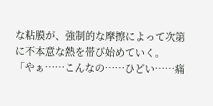な粘膜が、強制的な摩擦によって次第に不本意な熱を帯び始めていく。
「やぁ……こんなの……ひどい……痛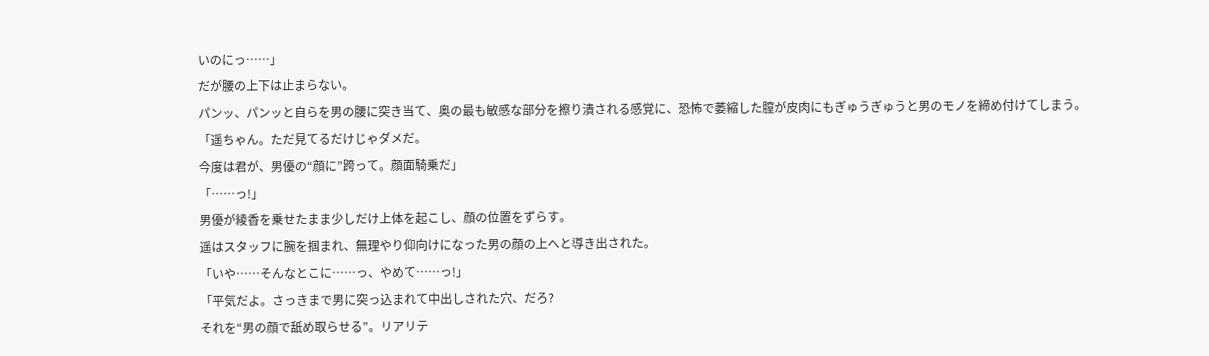いのにっ……」
だが腰の上下は止まらない。
パンッ、パンッと自らを男の腰に突き当て、奥の最も敏感な部分を擦り潰される感覚に、恐怖で萎縮した膣が皮肉にもぎゅうぎゅうと男のモノを締め付けてしまう。
「遥ちゃん。ただ見てるだけじゃダメだ。
今度は君が、男優の“顔に”跨って。顔面騎乗だ」
「……っ!」
男優が綾香を乗せたまま少しだけ上体を起こし、顔の位置をずらす。
遥はスタッフに腕を掴まれ、無理やり仰向けになった男の顔の上へと導き出された。
「いや……そんなとこに……っ、やめて……っ!」
「平気だよ。さっきまで男に突っ込まれて中出しされた穴、だろ?
それを“男の顔で舐め取らせる”。リアリテ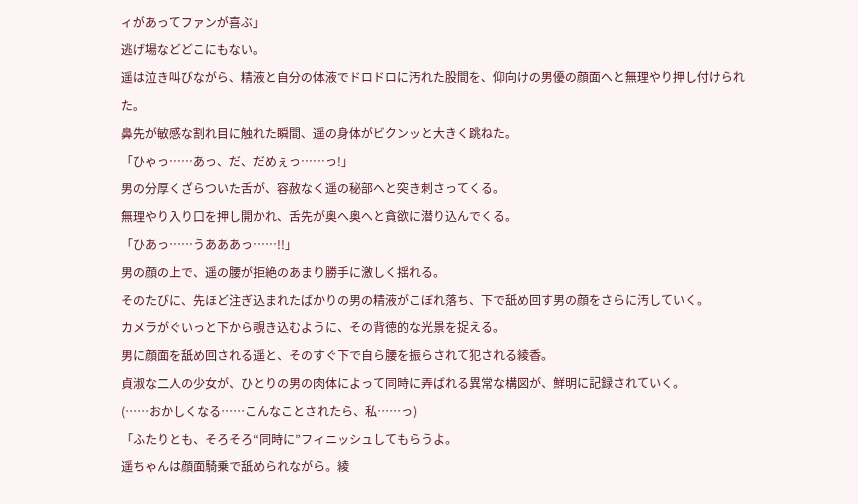ィがあってファンが喜ぶ」
逃げ場などどこにもない。
遥は泣き叫びながら、精液と自分の体液でドロドロに汚れた股間を、仰向けの男優の顔面へと無理やり押し付けられた。
鼻先が敏感な割れ目に触れた瞬間、遥の身体がビクンッと大きく跳ねた。
「ひゃっ……あっ、だ、だめぇっ……っ!」
男の分厚くざらついた舌が、容赦なく遥の秘部へと突き刺さってくる。
無理やり入り口を押し開かれ、舌先が奥へ奥へと貪欲に潜り込んでくる。
「ひあっ……うあああっ……!!」
男の顔の上で、遥の腰が拒絶のあまり勝手に激しく揺れる。
そのたびに、先ほど注ぎ込まれたばかりの男の精液がこぼれ落ち、下で舐め回す男の顔をさらに汚していく。
カメラがぐいっと下から覗き込むように、その背徳的な光景を捉える。
男に顔面を舐め回される遥と、そのすぐ下で自ら腰を振らされて犯される綾香。
貞淑な二人の少女が、ひとりの男の肉体によって同時に弄ばれる異常な構図が、鮮明に記録されていく。
(……おかしくなる……こんなことされたら、私……っ)
「ふたりとも、そろそろ“同時に”フィニッシュしてもらうよ。
遥ちゃんは顔面騎乗で舐められながら。綾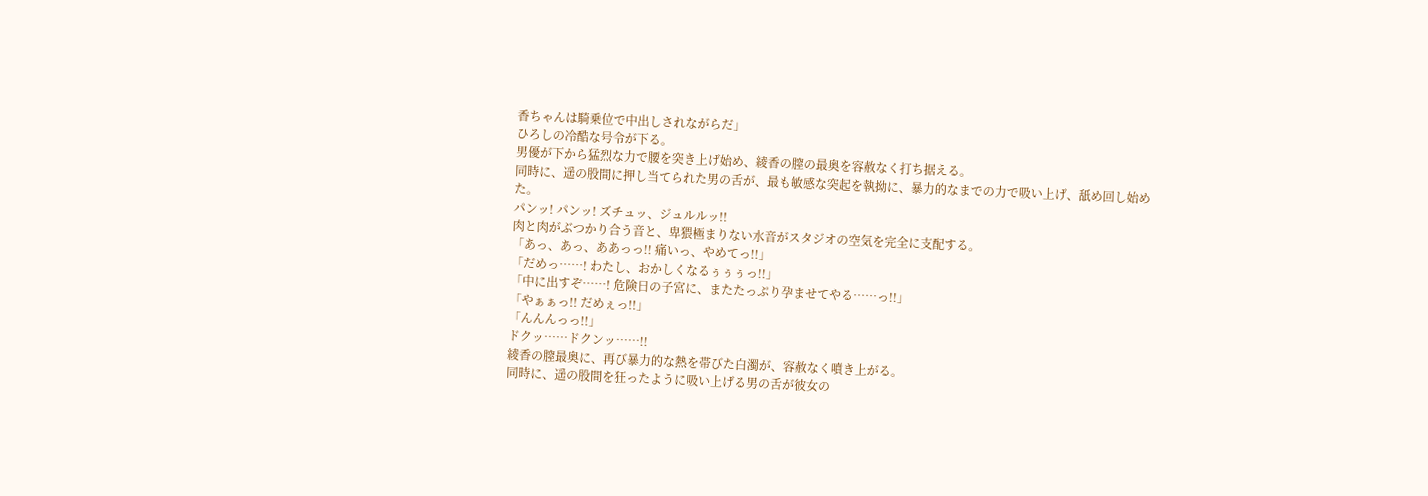香ちゃんは騎乗位で中出しされながらだ」
ひろしの冷酷な号令が下る。
男優が下から猛烈な力で腰を突き上げ始め、綾香の膣の最奥を容赦なく打ち据える。
同時に、遥の股間に押し当てられた男の舌が、最も敏感な突起を執拗に、暴力的なまでの力で吸い上げ、舐め回し始めた。
パンッ! パンッ! ズチュッ、ジュルルッ!!
肉と肉がぶつかり合う音と、卑猥極まりない水音がスタジオの空気を完全に支配する。
「あっ、あっ、ああっっ!! 痛いっ、やめてっ!!」
「だめっ……! わたし、おかしくなるぅぅぅっ!!」
「中に出すぞ……! 危険日の子宮に、またたっぷり孕ませてやる……っ!!」
「やぁぁっ!! だめぇっ!!」
「んんんっっ!!」
ドクッ……ドクンッ……!!
綾香の膣最奥に、再び暴力的な熱を帯びた白濁が、容赦なく噴き上がる。
同時に、遥の股間を狂ったように吸い上げる男の舌が彼女の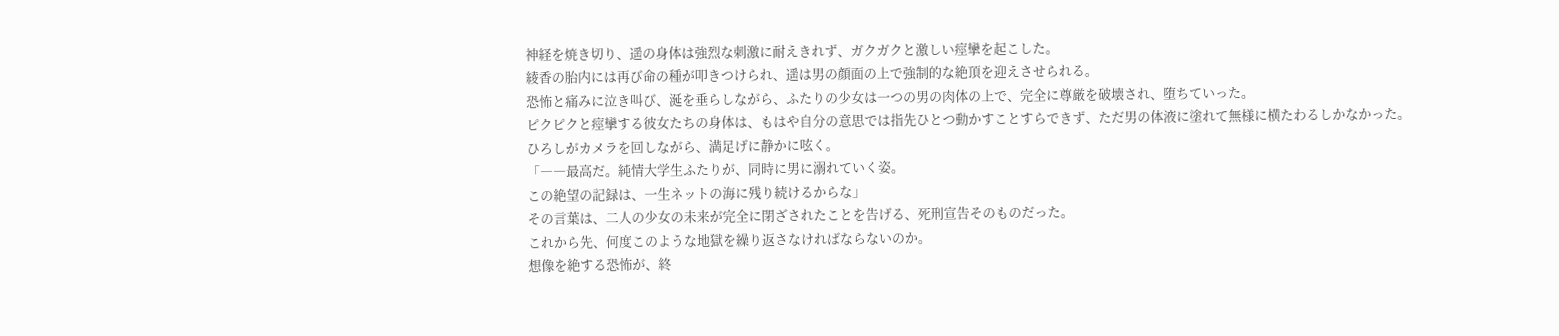神経を焼き切り、遥の身体は強烈な刺激に耐えきれず、ガクガクと激しい痙攣を起こした。
綾香の胎内には再び命の種が叩きつけられ、遥は男の顔面の上で強制的な絶頂を迎えさせられる。
恐怖と痛みに泣き叫び、涎を垂らしながら、ふたりの少女は一つの男の肉体の上で、完全に尊厳を破壊され、堕ちていった。
ピクピクと痙攣する彼女たちの身体は、もはや自分の意思では指先ひとつ動かすことすらできず、ただ男の体液に塗れて無様に横たわるしかなかった。
ひろしがカメラを回しながら、満足げに静かに呟く。
「――最高だ。純情大学生ふたりが、同時に男に溺れていく姿。
この絶望の記録は、一生ネットの海に残り続けるからな」
その言葉は、二人の少女の未来が完全に閉ざされたことを告げる、死刑宣告そのものだった。
これから先、何度このような地獄を繰り返さなければならないのか。
想像を絶する恐怖が、終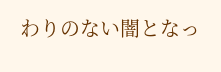わりのない闇となっ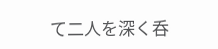て二人を深く呑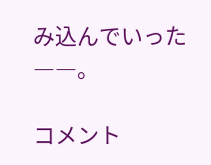み込んでいった――。

コメント